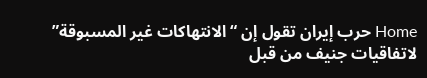Home حرب إيران تقول إن “الانتهاكات غير المسبوقة” لاتفاقيات جنيف من قبل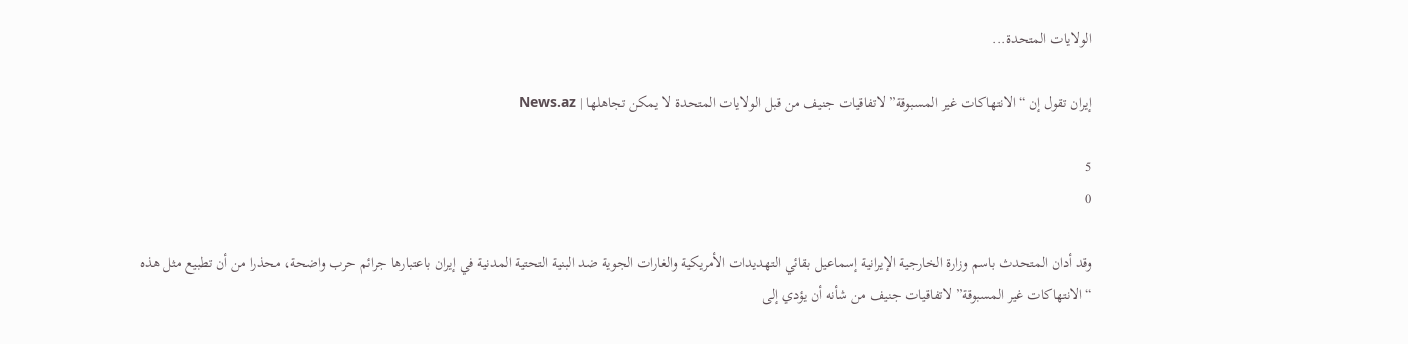الولايات المتحدة...

إيران تقول إن “الانتهاكات غير المسبوقة” لاتفاقيات جنيف من قبل الولايات المتحدة لا يمكن تجاهلها | News.az

5
0

وقد أدان المتحدث باسم وزارة الخارجية الإيرانية إسماعيل بقائي التهديدات الأمريكية والغارات الجوية ضد البنية التحتية المدنية في إيران باعتبارها جرائم حرب واضحة، محذرا من أن تطبيع مثل هذه “الانتهاكات غير المسبوقة” لاتفاقيات جنيف من شأنه أن يؤدي إلى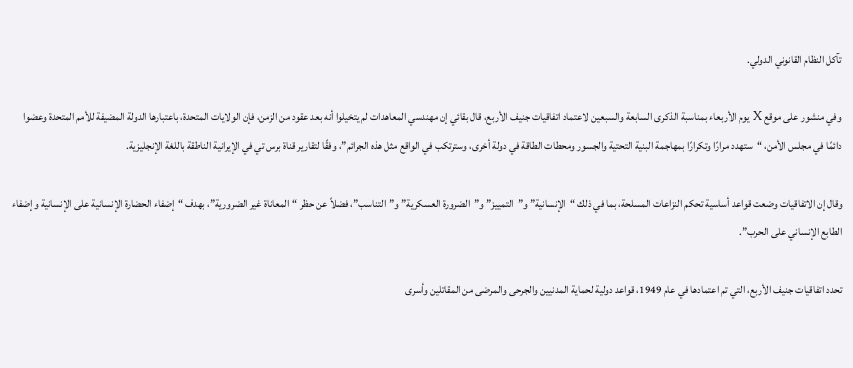تآكل النظام القانوني الدولي.

وفي منشور على موقع X يوم الأربعاء بمناسبة الذكرى السابعة والسبعين لاعتماد اتفاقيات جنيف الأربع، قال بقائي إن مهندسي المعاهدات لم يتخيلوا أنه بعد عقود من الزمن، فإن الولايات المتحدة، باعتبارها الدولة المضيفة للأمم المتحدة وعضوا دائمًا في مجلس الأمن، “ستهدد مرارًا وتكرارًا بمهاجمة البنية التحتية والجسور ومحطات الطاقة في دولة أخرى، وسترتكب في الواقع مثل هذه الجرائم”، وفقًا لتقارير قناة برس تي في الإيرانية الناطقة باللغة الإنجليزية.

وقال إن الاتفاقيات وضعت قواعد أساسية تحكم النزاعات المسلحة، بما في ذلك “الإنسانية” و”التمييز” و”الضرورة العسكرية” و”التناسب”، فضلاً عن حظر “المعاناة غير الضرورية”، بهدف “إضفاء الحضارة الإنسانية على الإنسانية وإضفاء الطابع الإنساني على الحرب”.

تحدد اتفاقيات جنيف الأربع، التي تم اعتمادها في عام 1949، قواعد دولية لحماية المدنيين والجرحى والمرضى من المقاتلين وأسرى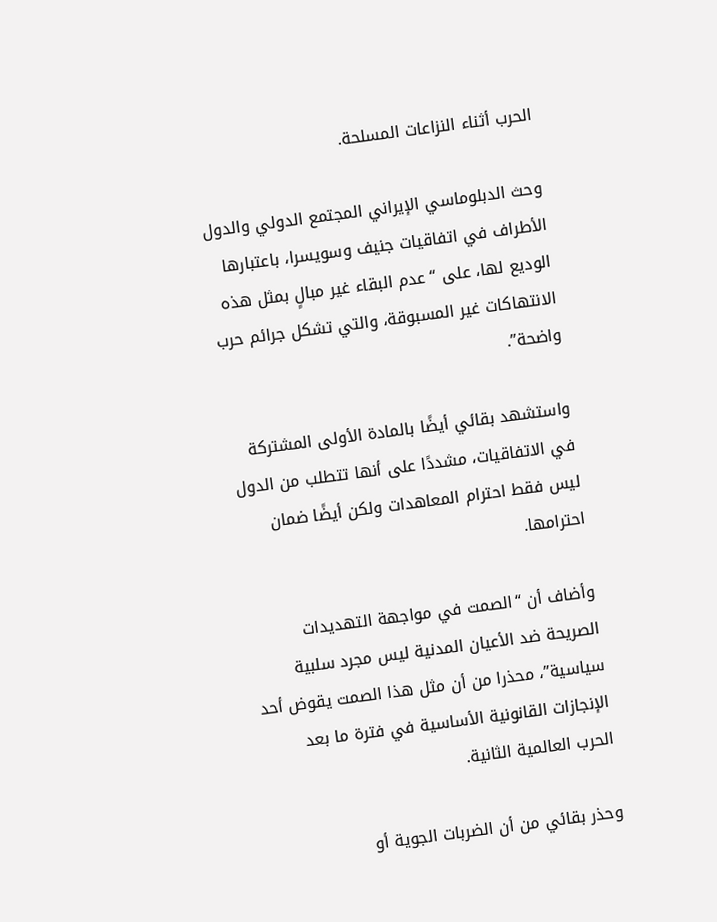الحرب أثناء النزاعات المسلحة.

وحث الدبلوماسي الإيراني المجتمع الدولي والدول الأطراف في اتفاقيات جنيف وسويسرا، باعتبارها الوديع لها، على “عدم البقاء غير مبالٍ بمثل هذه الانتهاكات غير المسبوقة، والتي تشكل جرائم حرب واضحة”.

واستشهد بقائي أيضًا بالمادة الأولى المشتركة في الاتفاقيات، مشددًا على أنها تتطلب من الدول ليس فقط احترام المعاهدات ولكن أيضًا ضمان احترامها.

وأضاف أن “الصمت في مواجهة التهديدات الصريحة ضد الأعيان المدنية ليس مجرد سلبية سياسية”، محذرا من أن مثل هذا الصمت يقوض أحد الإنجازات القانونية الأساسية في فترة ما بعد الحرب العالمية الثانية.

وحذر بقائي من أن الضربات الجوية أو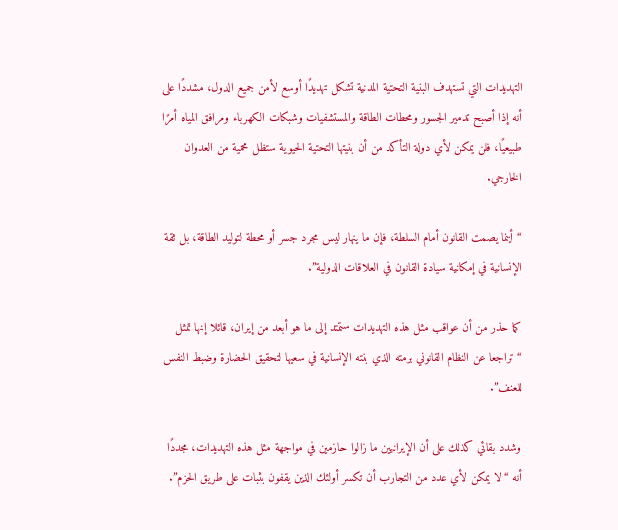التهديدات التي تستهدف البنية التحتية المدنية تشكل تهديدًا أوسع لأمن جميع الدول، مشددًا على أنه إذا أصبح تدمير الجسور ومحطات الطاقة والمستشفيات وشبكات الكهرباء ومرافق المياه أمرًا طبيعيًا، فلن يمكن لأي دولة التأكد من أن بنيتها التحتية الحيوية ستظل محمية من العدوان الخارجي.

“أينما يصمت القانون أمام السلطة، فإن ما ينهار ليس مجرد جسر أو محطة لتوليد الطاقة، بل ثقة الإنسانية في إمكانية سيادة القانون في العلاقات الدولية”.

كما حذر من أن عواقب مثل هذه التهديدات ستمتد إلى ما هو أبعد من إيران، قائلا إنها تمثل “تراجعا عن النظام القانوني برمته الذي بنته الإنسانية في سعيها لتحقيق الحضارة وضبط النفس للعنف”.

وشدد بقائي كذلك على أن الإيرانيين ما زالوا حازمين في مواجهة مثل هذه التهديدات، مجددًا أنه “لا يمكن لأي عدد من التجارب أن تكسر أولئك الذين يقفون بثبات على طريق الحزم”.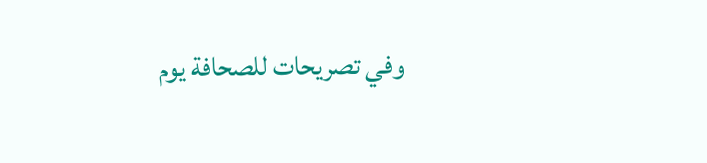وفي تصريحات للصحافة يوم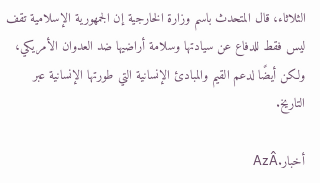الثلاثاء، قال المتحدث باسم وزارة الخارجية إن الجمهورية الإسلامية تقف ليس فقط للدفاع عن سيادتها وسلامة أراضيها ضد العدوان الأمريكي، ولكن أيضًا لدعم القيم والمبادئ الإنسانية التي طورتها الإنسانية عبر التاريخ.

أخبار.AzÂ